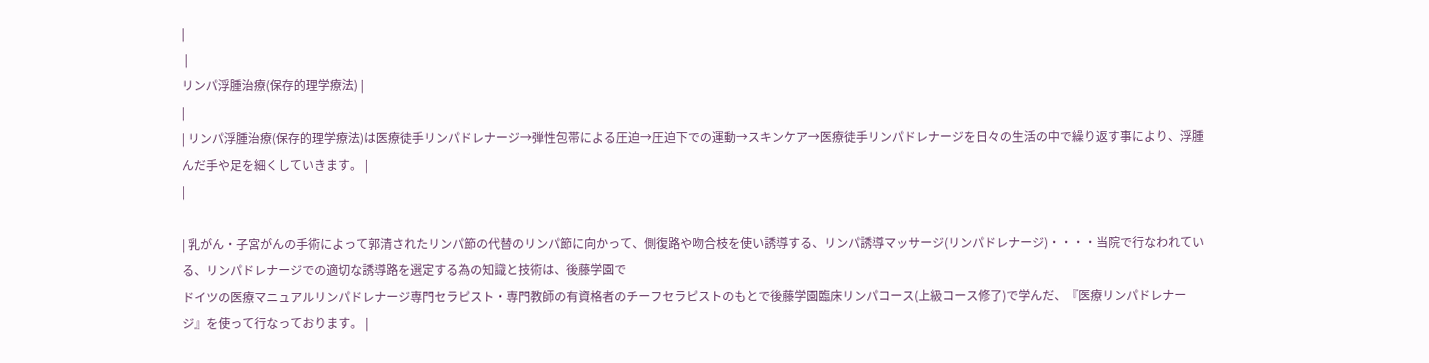|
 |
リンパ浮腫治療(保存的理学療法) |
|
| リンパ浮腫治療(保存的理学療法)は医療徒手リンパドレナージ→弾性包帯による圧迫→圧迫下での運動→スキンケア→医療徒手リンパドレナージを日々の生活の中で繰り返す事により、浮腫んだ手や足を細くしていきます。 |
|

| 乳がん・子宮がんの手術によって郭清されたリンパ節の代替のリンパ節に向かって、側復路や吻合枝を使い誘導する、リンパ誘導マッサージ(リンパドレナージ)・・・・当院で行なわれている、リンパドレナージでの適切な誘導路を選定する為の知識と技術は、後藤学園で
ドイツの医療マニュアルリンパドレナージ専門セラピスト・専門教師の有資格者のチーフセラピストのもとで後藤学園臨床リンパコース(上級コース修了)で学んだ、『医療リンパドレナージ』を使って行なっております。 |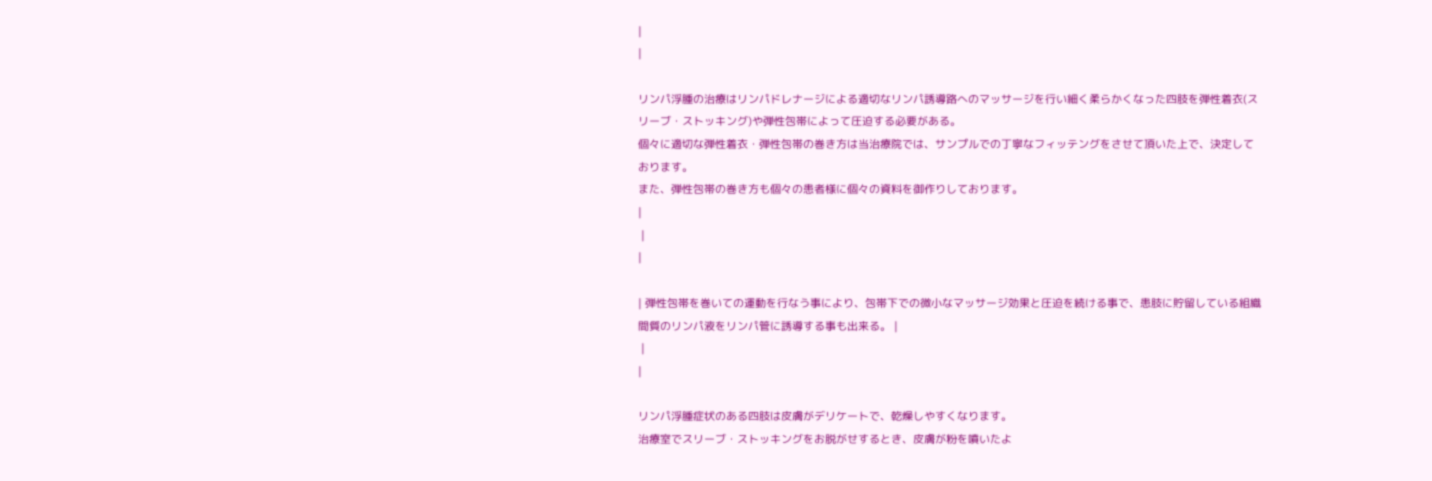|
|

リンパ浮腫の治療はリンパドレナージによる適切なリンパ誘導路へのマッサージを行い細く柔らかくなった四肢を弾性着衣(スリーブ・ストッキング)や弾性包帯によって圧迫する必要がある。
個々に適切な弾性着衣・弾性包帯の巻き方は当治療院では、サンプルでの丁寧なフィッテングをさせて頂いた上で、決定しております。
また、弾性包帯の巻き方も個々の患者様に個々の資料を御作りしております。
|
 |
|

| 弾性包帯を巻いての運動を行なう事により、包帯下での微小なマッサージ効果と圧迫を続ける事で、患肢に貯留している組織間質のリンパ液をリンパ管に誘導する事も出来る。 |
 |
|

リンパ浮腫症状のある四肢は皮膚がデリケートで、乾燥しやすくなります。
治療室でスリーブ・ストッキングをお脱がせするとき、皮膚が粉を噴いたよ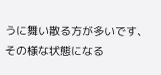うに舞い散る方が多いです、その様な状態になる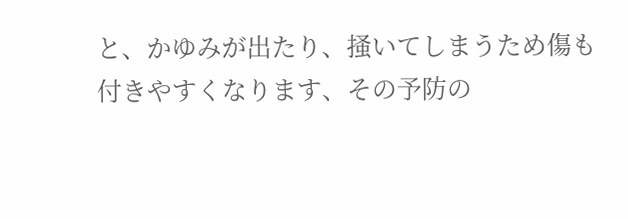と、かゆみが出たり、掻いてしまうため傷も付きやすくなります、その予防の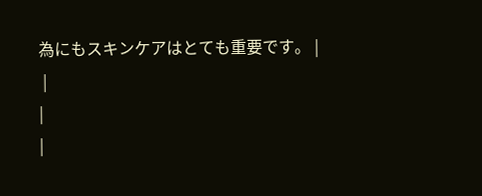為にもスキンケアはとても重要です。 |
 |
|
|